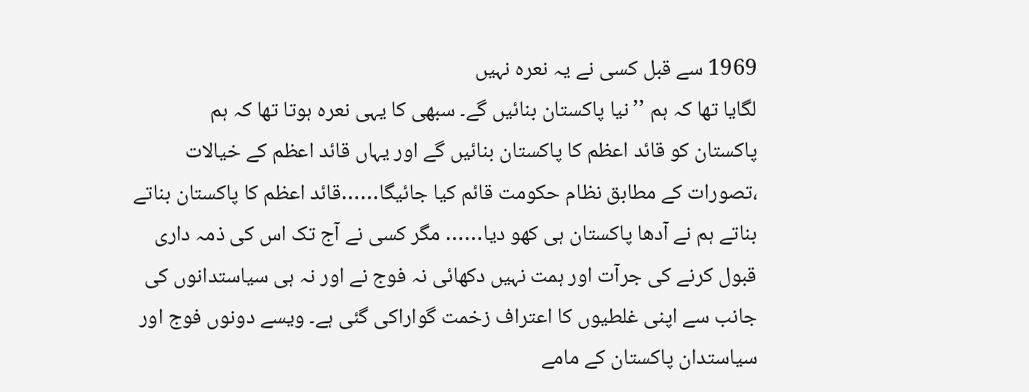1969 سے قبل کسی نے یہ نعرہ نہیں
لگایا تھا کہ ہم ’’نیا پاکستان بنائیں گے۔ سبھی کا یہی نعرہ ہوتا تھا کہ ہم
پاکستان کو قائد اعظم کا پاکستان بنائیں گے اور یہاں قائد اعظم کے خیالات
،تصورات کے مطابق نظام حکومت قائم کیا جائیگا……قائد اعظم کا پاکستان بناتے
بناتے ہم نے آدھا پاکستان ہی کھو دیا…… مگر کسی نے آج تک اس کی ذمہ داری
قبول کرنے کی جرآت اور ہمت نہیں دکھائی نہ فوج نے اور نہ ہی سیاستدانوں کی
جانب سے اپنی غلطیوں کا اعتراف زخمت گواراکی گئی ہے۔ ویسے دونوں فوج اور
سیاستدان پاکستان کے مامے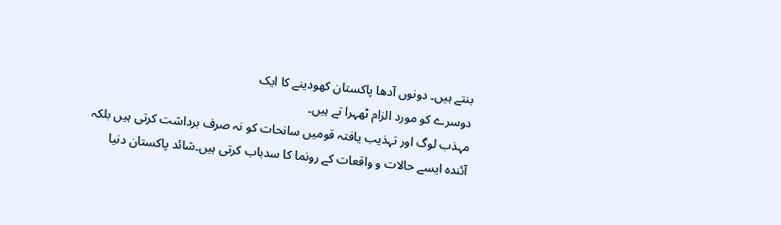بنتے ہیں۔ دونوں آدھا پاکستان کھودینے کا ایک
دوسرے کو مورد الزام ٹھہرا تے ہیں۔
مہذب لوگ اور تہذیب یافتہ قومیں سانحات کو نہ صرف برداشت کرتی ہیں بلکہ
آئندہ ایسے حالات و واقعات کے رونما کا سدباب کرتی ہیں۔شائد پاکستان دنیا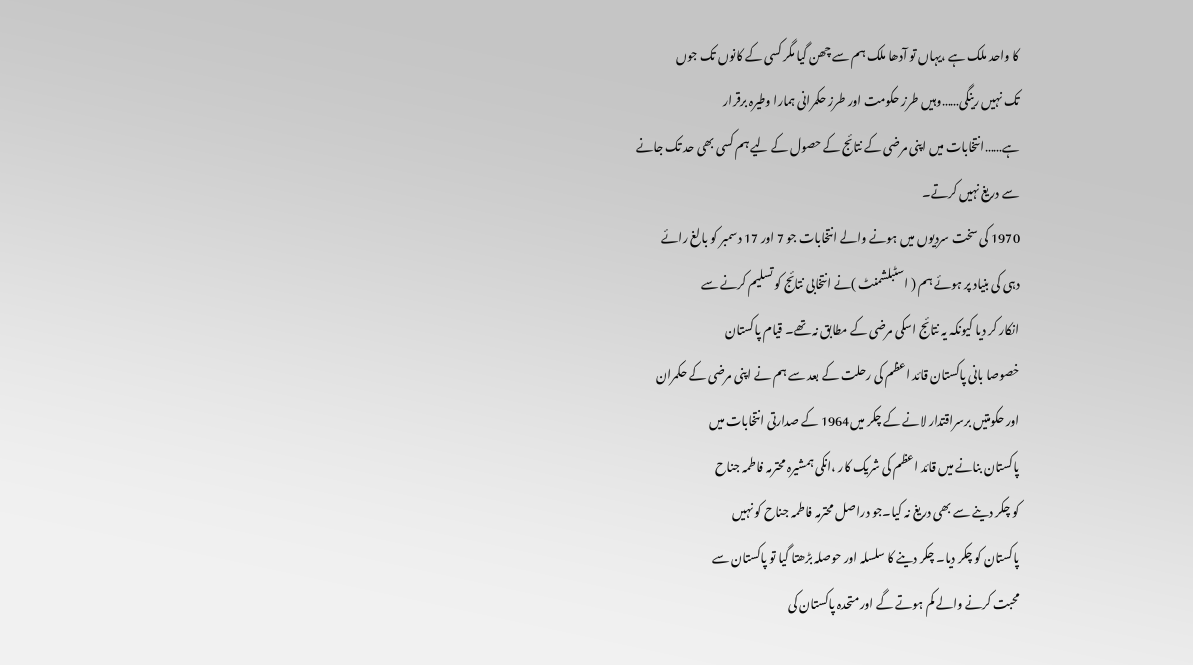کا واحد ملک ہے ،یہاں تو آدھا ملک ہم سے چھن گیا مگر کسی کے کانوں تک جوں
تک نہیں رینگی……وہیں طرز حکومت اور طرز حکمرانی ہمارا وطیرہ برقرار
ہے……انتخابات میں اپنی مرضی کے نتائج کے حصول کے لیے ہم کسی بھی حد تک جانے
سے دریغ نہیں کرتے۔
1970 کی سخت سردیوں میں ہونے والے انتخابات جو 7 اور 17 دسمبر کو بالغ رائے
دہی کی بنیاد پر ہوئے ہم ( اسٹبلشمنٹ )نے انتخابی نتائج کو تسلیم کرنے سے
انکار کر دیا کیونکہ یہ نتائج اسکی مرضی کے مطابق نہ تھے۔ قیام پاکستان
خصوصا بانی پاکستان قائد اعظم کی رحلت کے بعد سے ہم نے اپنی مرضی کے حکمران
اور حکومتیں برسراقتدار لانے کے چکر میں1964 کے صدارتی انتخابات میں
پاکستان بنانے میں قائد اعظم کی شریک کار ،انکی ہمشیرہ محترمہ فاطمہ جناح
کو چکر دینے سے بھی دریغ نہ کیا۔جو دراصل محترمہ فاطمہ جناح کو نہیں
پاکستان کو چکر دیا۔ چکر دینے کا سلسلہ اور حوصلہ بڑھتا گیا تو پاکستان سے
محبت کرنے والے کم ہوتے گے اور متحدہ پاکستان کی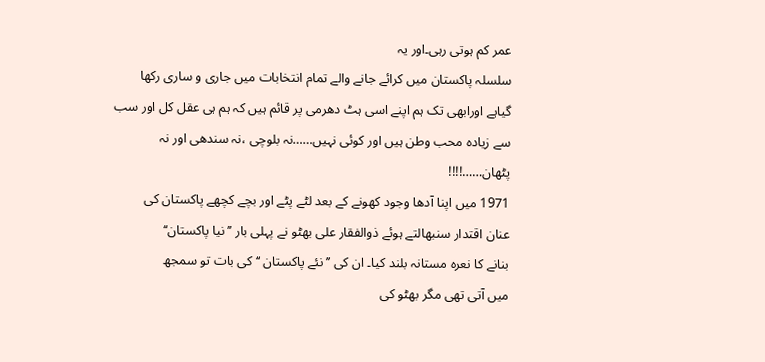عمر کم ہوتی رہی۔اور یہ
سلسلہ پاکستان میں کرائے جانے والے تمام انتخابات میں جاری و ساری رکھا
گیاہے اورابھی تک ہم اپنے اسی ہٹ دھرمی پر قائم ہیں کہ ہم ہی عقل کل اور سب
سے زیادہ محب وطن ہیں اور کوئی نہیں……نہ بلوچی ،نہ سندھی اور نہ
پٹھان……!!!!
1971 میں اپنا آدھا وجود کھونے کے بعد لٹے پٹے اور بچے کچھے پاکستان کی
عنان اقتدار سنبھالتے ہوئے ذوالفقار علی بھٹو نے پہلی بار ’’ نیا پاکستان‘‘
بنانے کا نعرہ مستانہ بلند کیا۔ ان کی ’’ نئے پاکستان ‘‘ کی بات تو سمجھ
میں آتی تھی مگر بھٹو کی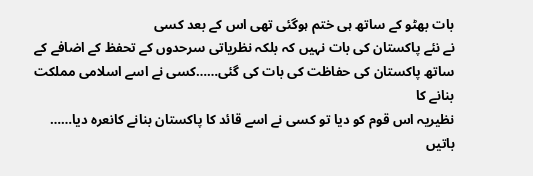بات بھٹو کے ساتھ ہی ختم ہوگئی تھی اس کے بعد کسی
نے نئے پاکستان کی بات نہیں کہ بلکہ نظریاتی سرحدوں کے تحفظ کے اضافے کے
ساتھ پاکستان کی حفاظت کی بات کی گئی……کسی نے اسے اسلامی مملکت بنانے کا
نظیریہ اس قوم کو دیا تو کسی نے اسے قائد کا پاکستان بنانے کانعرہ دیا……
باتیں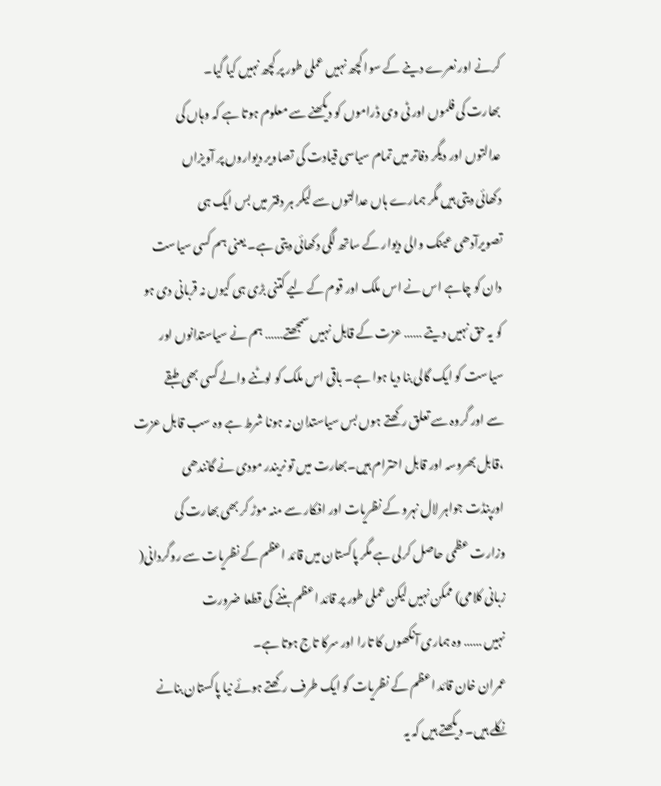کرنے اور نعرے دینے کے سوا کچھ نہیں عملی طور پر کچھ نہیں کیا گیا۔
بھارت کی فلموں اور ٹی وی ڈراموں کو دیکھنے سے معلوم ہوتا ہے کہ وہاں کی
عدالتوں اور دیگر دفاتر میں تمام سیاسی قیادت کی تصاویر دیواروں پر آویزاں
دکھائی دیتی ہیں مگر ہمارے ہاں عدالتوں سے لیکر ہر دفتر میں بس ایک ہی
تصویرآدھی عینک والی دیوار کے ساتھ لگی دکھائی دیتی ہے۔ یعنی ہم کسی سیاست
دان کو چاہے اس نے اس ملک اور قوم کے لیے کتنی بڑی ہی کیوں نہ قربانی دی ہو
کو یہ حق نہیں دیتے …… عزت کے قابل نہیں سمجھتے…… ہم نے سیاستدانوں اور
سیاست کو ایک گالی بنا دیا ہوا ہے۔ باقی اس ملک کو لوٹنے والے کسی بھی طبقے
سے اور گروہ سے تعلق رکھتے ہوں بس سیاستدان نہ ہونا شرط ہے وہ سب قابل عزت
،قابل بھروسہ اور قابل احترام ہیں۔بھارت میں تو نریندر مودی نے گانندھی
اورپنڈت جواہر لال نہرو کے نظریات اور افکار سے منہ موڑ کر بھی بھارت کی
وزارت عظمی حاصل کرلی ہے مگر پاکستان میں قائد اعظم کے نظریات سے روگردانی(
زبانی کلامی) ممکن نہیں لیکن عملی طور پر قائد اعظم بننے کی قطعا ضرورت
نہیں …… وہ ہماری آنکھوں کا تارا اور سرکا تاج ہوتا ہے۔
عمران خان قائد اعظم کے نظریات کو ایک طرف رکھتے ہوئے نیا پاکستان بنانے
نکلے ہیں۔ دیکھتے ہیں کہ یہ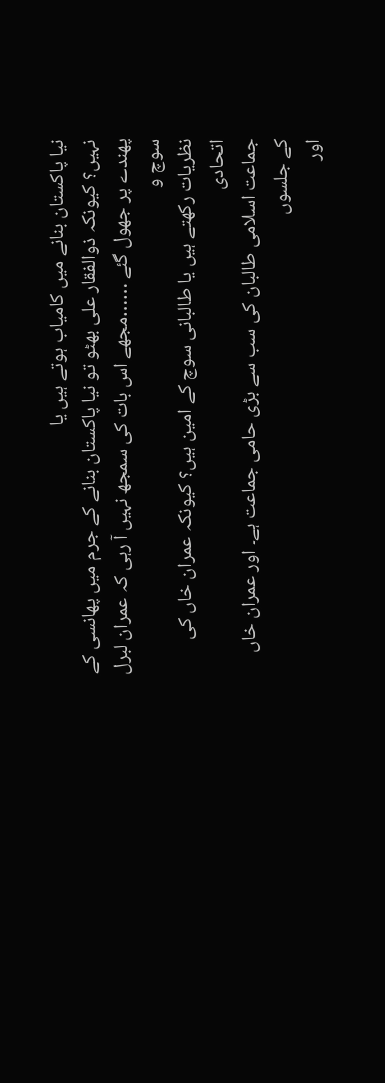نیا پاکستان بنانے میں کامیاب ہوتے ہیں یا
نہیں؟ کیونکہ ذوالفقار علی بھٹو تو نیا پاکستان بنانے کے جرم میں پھانسی کے
پھندے پر جھول گئے ……مجھے اس بات کی سمجھ نہیں آ رہی کہ عمران لبرل سوچ و
نظریات رکھتے ہیں یا طالبانی سوچ کے امین ہیں؟ کیونکہ عمران خاں کی اتحادی
جماعت اسلامی طالبان کی سب سے بڑی حامی جماعت ہے۔ اور عمران خاں کے جلسوں
اور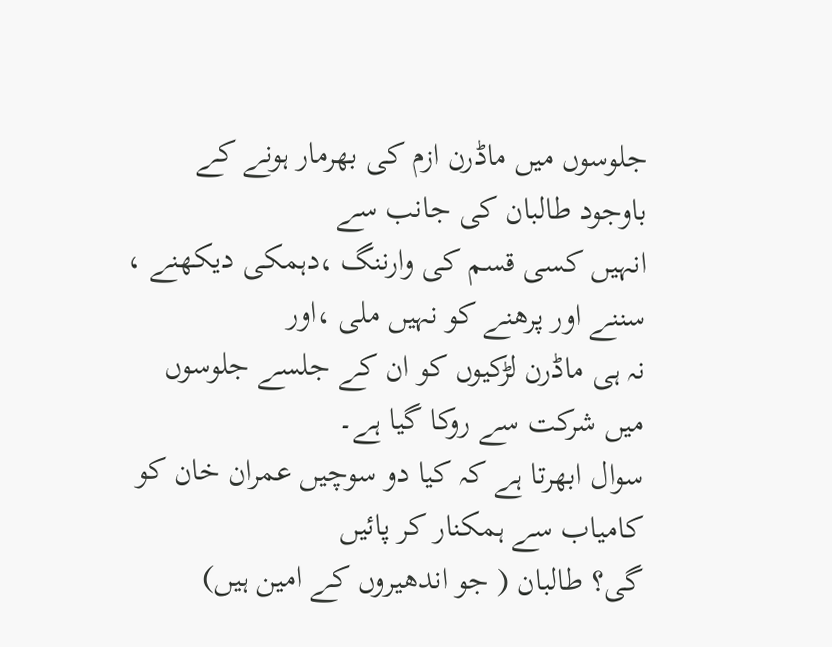جلوسوں میں ماڈرن ازم کی بھرمار ہونے کے باوجود طالبان کی جانب سے
انہیں کسی قسم کی وارننگ ،دہمکی دیکھنے ، سننے اور پرھنے کو نہیں ملی ،اور
نہ ہی ماڈرن لڑکیوں کو ان کے جلسے جلوسوں میں شرکت سے روکا گیا ہے۔
سوال ابھرتا ہے کہ کیا دو سوچیں عمران خان کو کامیاب سے ہمکنار کر پائیں
گی؟ طالبان ( جو اندھیروں کے امین ہیں)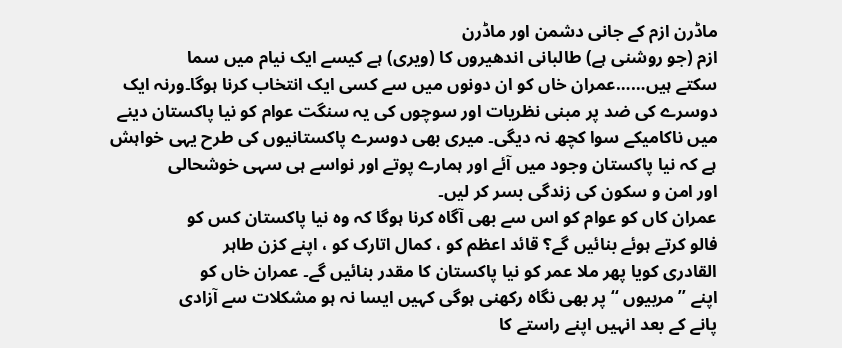ماڈرن ازم کے جانی دشمن اور ماڈرن
ازم (جو روشنی ہے) طالبانی اندھیروں کا (ویری) ہے کیسے ایک نیام میں سما
سکتے ہیں……عمران خاں کو ان دونوں میں سے کسی ایک انتخاب کرنا ہوگا۔ورنہ ایک
دوسرے کی ضد پر مبنی نظریات اور سوچوں کی یہ سنگت عوام کو نیا پاکستان دینے
میں ناکامیکے سوا کچھ نہ دیگی۔ میری بھی دوسرے پاکستانیوں کی طرح یہی خواہش
ہے کہ نیا پاکستان وجود میں آئے اور ہمارے پوتے اور نواسے ہی سہی خوشحالی
اور امن و سکون کی زندگی بسر کر لیں۔
عمران کاں کو عوام کو اس سے بھی آگاہ کرنا ہوگا کہ وہ نیا پاکستان کس کو
فالو کرتے ہوئے بنائیں گے؟ قائد اعظم کو ، کمال اتارک کو ، اپنے کزن طاہر
القادری کویا پھر ملا عمر کو نیا پاکستان کا مقدر بنائیں گے۔ عمران خاں کو
اپنے ’’ مربیوں ‘‘ پر بھی نگاہ رکھنی ہوگی کہیں ایسا نہ ہو مشکلات سے آزادی
پانے کے بعد انہیں اپنے راستے کا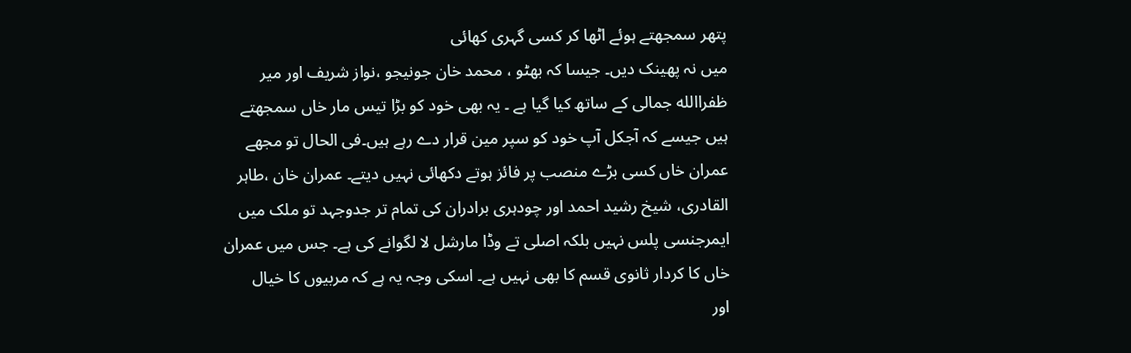پتھر سمجھتے ہوئے اٹھا کر کسی گہری کھائی
میں نہ پھینک دیں۔ جیسا کہ بھٹو ، محمد خان جونیجو ،نواز شریف اور میر
ظفراالله جمالی کے ساتھ کیا گیا ہے ۔ یہ بھی خود کو بڑا تیس مار خاں سمجھتے
ہیں جیسے کہ آجکل آپ خود کو سپر مین قرار دے رہے ہیں۔فی الحال تو مجھے
عمران خاں کسی بڑے منصب پر فائز ہوتے دکھائی نہیں دیتے۔ عمران خان ،طاہر
القادری، شیخ رشید احمد اور چودہری برادران کی تمام تر جدوجہد تو ملک میں
ایمرجنسی پلس نہیں بلکہ اصلی تے وڈا مارشل لا لگوانے کی ہے۔ جس میں عمران
خاں کا کردار ثانوی قسم کا بھی نہیں ہے۔ اسکی وجہ یہ ہے کہ مربیوں کا خیال
اور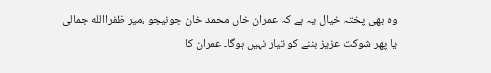وہ بھی پختہ خیال یہ ہے کہ عمران خاں محمد خان جونیجو ،میر ظفراالله جمالی
یا پھر شوکت عزیز بننے کو تیار نہیں ہوگا۔ عمران کا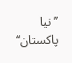’’ نیا پاکستان‘‘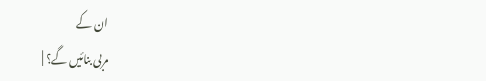ان کے
مربی بنائیں گے؟ |